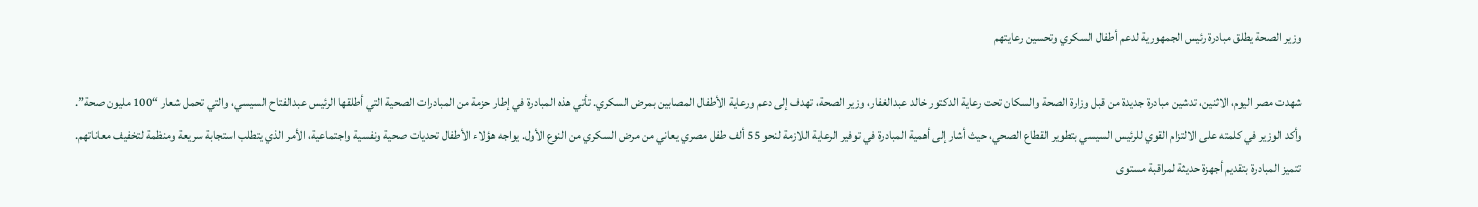وزير الصحة يطلق مبادرة رئيس الجمهورية لدعم أطفال السكري وتحسين رعايتهم

شهدت مصر اليوم، الاثنين، تدشين مبادرة جديدة من قبل وزارة الصحة والسكان تحت رعاية الدكتور خالد عبدالغفار، وزير الصحة، تهدف إلى دعم ورعاية الأطفال المصابين بمرض السكري. تأتي هذه المبادرة في إطار حزمة من المبادرات الصحية التي أطلقها الرئيس عبدالفتاح السيسي، والتي تحمل شعار “100 مليون صحة”.
وأكد الوزير في كلمته على الالتزام القوي للرئيس السيسي بتطوير القطاع الصحي، حيث أشار إلى أهمية المبادرة في توفير الرعاية اللازمة لنحو 55 ألف طفل مصري يعاني من مرض السكري من النوع الأول. يواجه هؤلاء الأطفال تحديات صحية ونفسية واجتماعية، الأمر الذي يتطلب استجابة سريعة ومنظمة لتخفيف معاناتهم.
تتميز المبادرة بتقديم أجهزة حديثة لمراقبة مستوى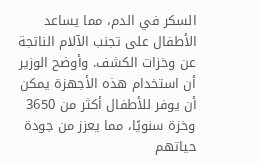السكر في الدم، مما يساعد الأطفال على تجنب الآلام الناتجة عن وخزات الكشف. وأوضح الوزير أن استخدام هذه الأجهزة يمكن أن يوفر للأطفال أكثر من 3650 وخزة سنويًا، مما يعزز من جودة حياتهم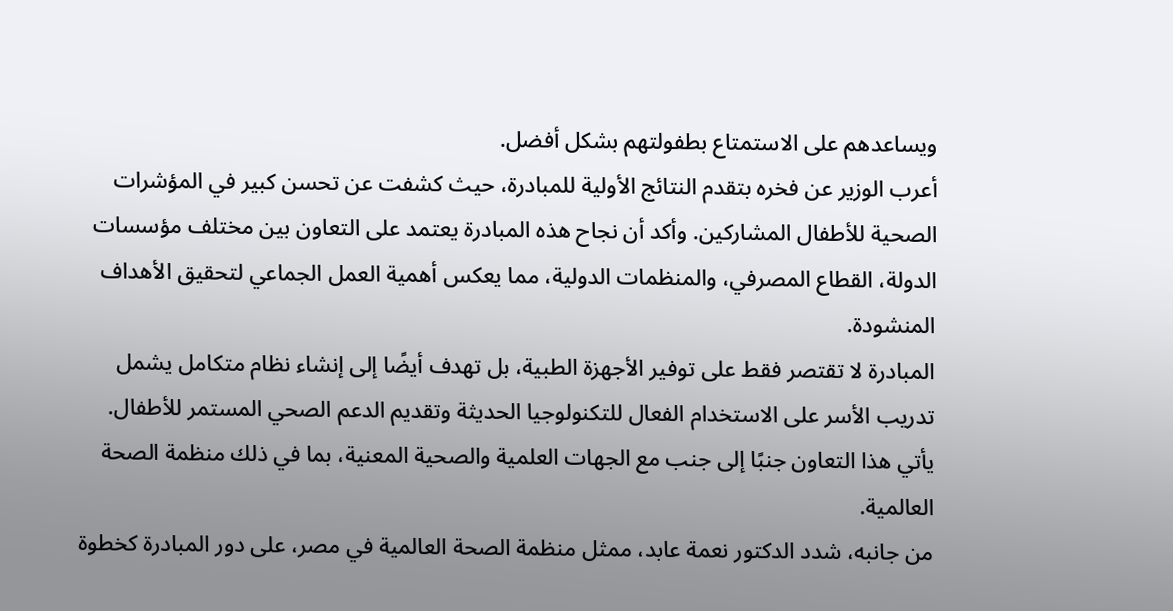ويساعدهم على الاستمتاع بطفولتهم بشكل أفضل.
أعرب الوزير عن فخره بتقدم النتائج الأولية للمبادرة، حيث كشفت عن تحسن كبير في المؤشرات الصحية للأطفال المشاركين. وأكد أن نجاح هذه المبادرة يعتمد على التعاون بين مختلف مؤسسات الدولة، القطاع المصرفي، والمنظمات الدولية، مما يعكس أهمية العمل الجماعي لتحقيق الأهداف المنشودة.
المبادرة لا تقتصر فقط على توفير الأجهزة الطبية، بل تهدف أيضًا إلى إنشاء نظام متكامل يشمل تدريب الأسر على الاستخدام الفعال للتكنولوجيا الحديثة وتقديم الدعم الصحي المستمر للأطفال. يأتي هذا التعاون جنبًا إلى جنب مع الجهات العلمية والصحية المعنية، بما في ذلك منظمة الصحة العالمية.
من جانبه، شدد الدكتور نعمة عابد، ممثل منظمة الصحة العالمية في مصر، على دور المبادرة كخطوة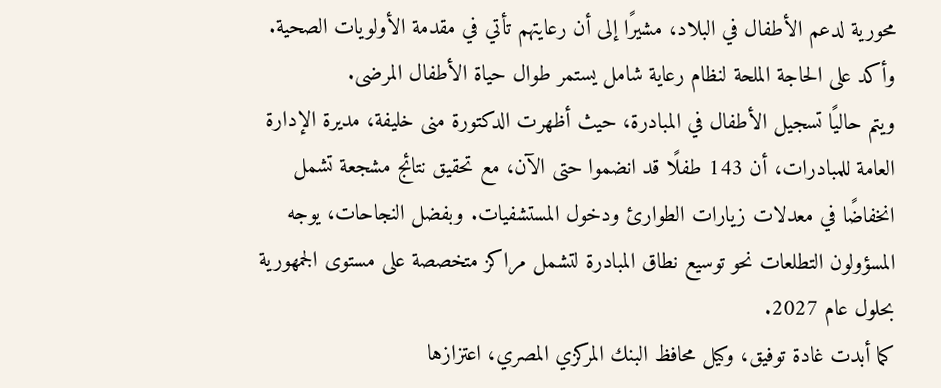محورية لدعم الأطفال في البلاد، مشيرًا إلى أن رعايتهم تأتي في مقدمة الأولويات الصحية. وأكد على الحاجة الملحة لنظام رعاية شامل يستمر طوال حياة الأطفال المرضى.
ويتم حاليًا تسجيل الأطفال في المبادرة، حيث أظهرت الدكتورة منى خليفة، مديرة الإدارة العامة للمبادرات، أن 143 طفلًا قد انضموا حتى الآن، مع تحقيق نتائج مشجعة تشمل انخفاضًا في معدلات زيارات الطوارئ ودخول المستشفيات. وبفضل النجاحات، يوجه المسؤولون التطلعات نحو توسيع نطاق المبادرة لتشمل مراكز متخصصة على مستوى الجمهورية بحلول عام 2027.
كما أبدت غادة توفيق، وكيل محافظ البنك المركزي المصري، اعتزازها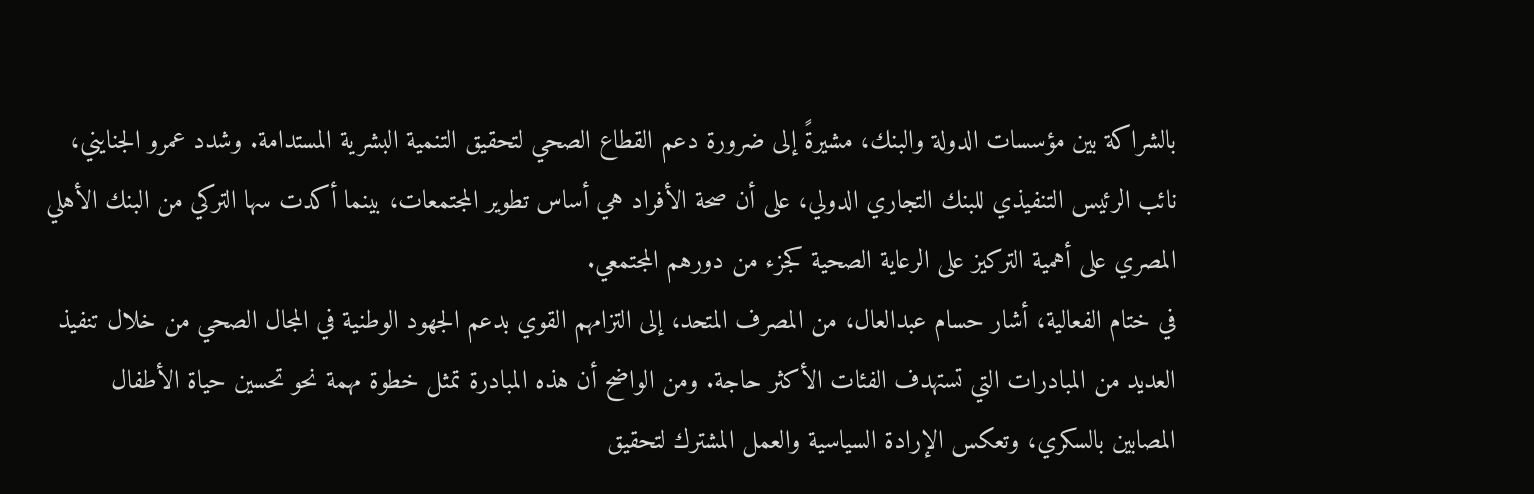بالشراكة بين مؤسسات الدولة والبنك، مشيرةً إلى ضرورة دعم القطاع الصحي لتحقيق التنمية البشرية المستدامة. وشدد عمرو الجنايني، نائب الرئيس التنفيذي للبنك التجاري الدولي، على أن صحة الأفراد هي أساس تطوير المجتمعات، بينما أكدت سها التركي من البنك الأهلي المصري على أهمية التركيز على الرعاية الصحية كجزء من دورهم المجتمعي.
في ختام الفعالية، أشار حسام عبدالعال، من المصرف المتحد، إلى التزامهم القوي بدعم الجهود الوطنية في المجال الصحي من خلال تنفيذ العديد من المبادرات التي تستهدف الفئات الأكثر حاجة. ومن الواضح أن هذه المبادرة تمثل خطوة مهمة نحو تحسين حياة الأطفال المصابين بالسكري، وتعكس الإرادة السياسية والعمل المشترك لتحقيق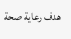هدف رعاية صحة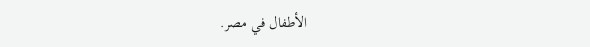الأطفال في مصر.